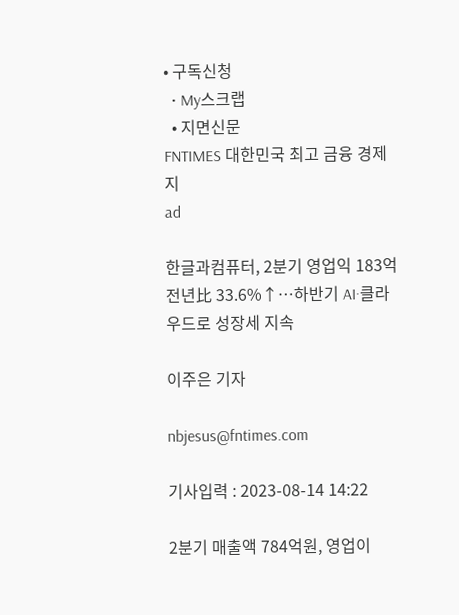• 구독신청
  • My스크랩
  • 지면신문
FNTIMES 대한민국 최고 금융 경제지
ad

한글과컴퓨터, 2분기 영업익 183억 전년比 33.6%↑…하반기 AI·클라우드로 성장세 지속

이주은 기자

nbjesus@fntimes.com

기사입력 : 2023-08-14 14:22

2분기 매출액 784억원, 영업이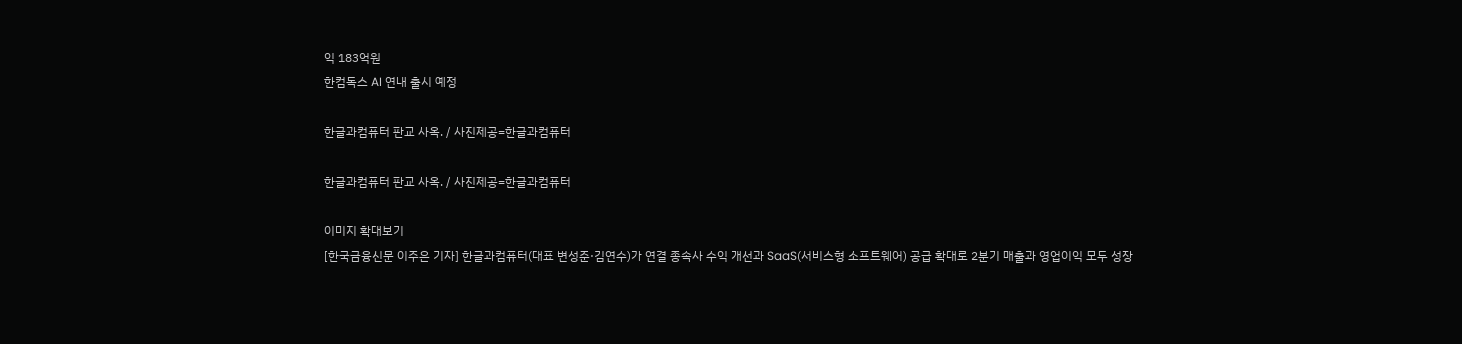익 183억원
한컴독스 AI 연내 출시 예정

한글과컴퓨터 판교 사옥. / 사진제공=한글과컴퓨터

한글과컴퓨터 판교 사옥. / 사진제공=한글과컴퓨터

이미지 확대보기
[한국금융신문 이주은 기자] 한글과컴퓨터(대표 변성준·김연수)가 연결 종속사 수익 개선과 SaaS(서비스형 소프트웨어) 공급 확대로 2분기 매출과 영업이익 모두 성장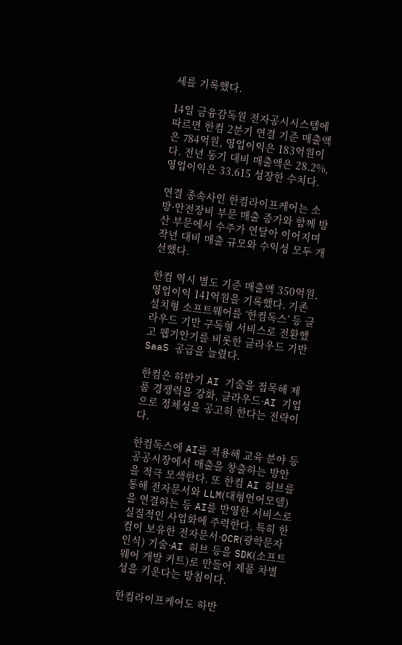세를 기록했다.

14일 금융감독원 전자공시시스템에 따르면 한컴 2분기 연결 기준 매출액은 784억원, 영업이익은 183억원이다. 전년 동기 대비 매출액은 28.2%, 영업이익은 33.615 성장한 수치다.

연결 종속사인 한컴라이프케어는 소방·안전장비 부문 매출 증가와 함께 방산 부문에서 수주가 연달아 이어지며 작년 대비 매출 규모와 수익성 모두 개선했다.

한컴 역시 별도 기준 매출액 350억원, 영업이익 141억원을 기록했다. 기존 설치형 소프트웨어를 ‘한컴독스’ 등 클라우드 기반 구독형 서비스로 전환했고 웹기안기를 비롯한 클라우드 기반 SaaS 공급을 늘렸다.

한컴은 하반기 AI 기술을 접목해 제품 경쟁력을 강화, 클라우드·AI 기업으로 정체성을 공고히 한다는 전략이다.

한컴독스에 AI를 적용해 교육 분야 등 공공시장에서 매출을 창출하는 방안을 적극 모색한다. 또 한컴 AI 허브를 통해 전자문서와 LLM(대형언어모델)을 연결하는 등 AI를 반영한 서비스로 실질적인 사업화에 주력한다. 특히 한컴이 보유한 전자문서·OCR(광학문자인식) 기술·AI 허브 등을 SDK(소프트웨어 개발 키트)로 만들어 제품 차별성을 키운다는 방침이다.

한컴라이프케어도 하반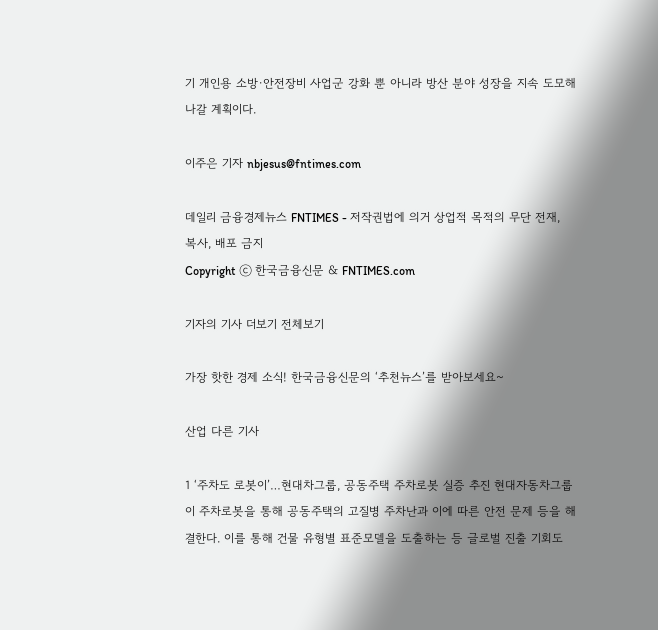기 개인용 소방·안전장비 사업군 강화 뿐 아니라 방산 분야 성장을 지속 도모해 나갈 계획이다.

이주은 기자 nbjesus@fntimes.com

데일리 금융경제뉴스 FNTIMES - 저작권법에 의거 상업적 목적의 무단 전재, 복사, 배포 금지
Copyright ⓒ 한국금융신문 & FNTIMES.com

기자의 기사 더보기 전체보기

가장 핫한 경제 소식! 한국금융신문의 ‘추천뉴스’를 받아보세요~

산업 다른 기사

1 ‘주차도 로봇이’…현대차그룹, 공동주택 주차로봇 실증 추진 현대자동차그룹이 주차로봇을 통해 공동주택의 고질병 주차난과 이에 따른 안전 문제 등을 해결한다. 이를 통해 건물 유형별 표준모델을 도출하는 등 글로벌 진출 기회도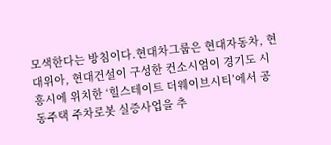모색한다는 방침이다.현대차그룹은 현대자동차, 현대위아, 현대건설이 구성한 컨소시엄이 경기도 시흥시에 위치한 ‘힐스테이트 더웨이브시티’에서 공동주택 주차로봇 실증사업을 추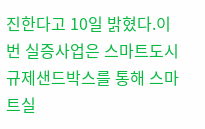진한다고 10일 밝혔다.이번 실증사업은 스마트도시 규제샌드박스를 통해 스마트실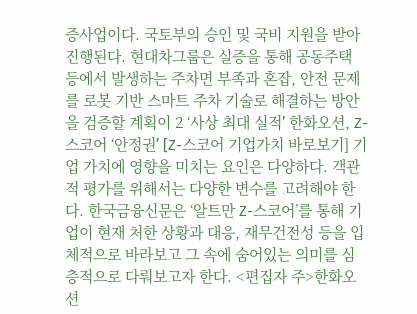증사업이다. 국토부의 승인 및 국비 지원을 받아 진행된다. 현대차그룹은 실증을 통해 공동주택 등에서 발생하는 주차면 부족과 혼잡, 안전 문제를 로봇 기반 스마트 주차 기술로 해결하는 방안을 검증할 계획이 2 ‘사상 최대 실적ʼ 한화오션, Z-스코어 ‘안정권ʼ [Z-스코어 기업가치 바로보기] 기업 가치에 영향을 미치는 요인은 다양하다. 객관적 평가를 위해서는 다양한 변수를 고려해야 한다. 한국금융신문은 ‘알트만 Z-스코어’를 통해 기업이 현재 처한 상황과 대응, 재무건전성 등을 입체적으로 바라보고 그 속에 숨어있는 의미를 심층적으로 다뤄보고자 한다. <편집자 주>한화오션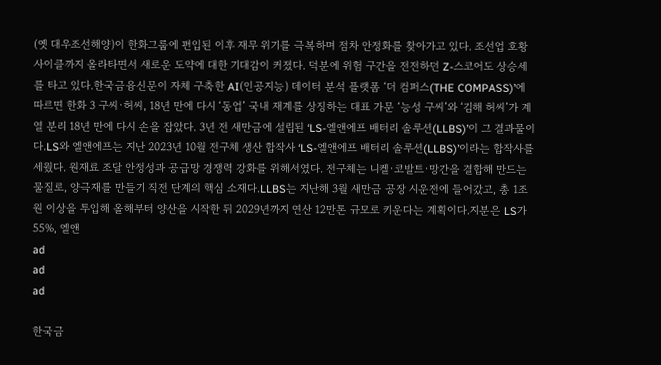(옛 대우조선해양)이 한화그룹에 편입된 이후 재무 위기를 극복하며 점차 안정화를 찾아가고 있다. 조선업 호황 사이클까지 올라타면서 새로운 도약에 대한 기대감이 커졌다. 덕분에 위험 구간을 전전하던 Z-스코어도 상승세를 타고 있다.한국금융신문이 자체 구축한 AI(인공지능) 데이터 분석 플랫폼 ‘더 컴퍼스(THE COMPASS)’에 따르면 한화 3 구씨·허씨, 18년 만에 다시 ‘동업’ 국내 재계를 상징하는 대표 가문 ‘능성 구씨’와 ‘김해 허씨’가 계열 분리 18년 만에 다시 손을 잡았다. 3년 전 새만금에 설립된 ‘LS-엘앤에프 배터리 솔루션(LLBS)’이 그 결과물이다.LS와 엘앤에프는 지난 2023년 10월 전구체 생산 합작사 ‘LS-엘앤에프 배터리 솔루션(LLBS)’이라는 합작사를 세웠다. 원재료 조달 안정성과 공급망 경쟁력 강화를 위해서였다. 전구체는 니켈·코발트·망간을 결합해 만드는 물질로, 양극재를 만들기 직전 단계의 핵심 소재다.LLBS는 지난해 3월 새만금 공장 시운전에 들어갔고, 총 1조 원 이상을 투입해 올해부터 양산을 시작한 뒤 2029년까지 연산 12만톤 규모로 키운다는 계획이다.지분은 LS가 55%, 엘앤
ad
ad
ad

한국금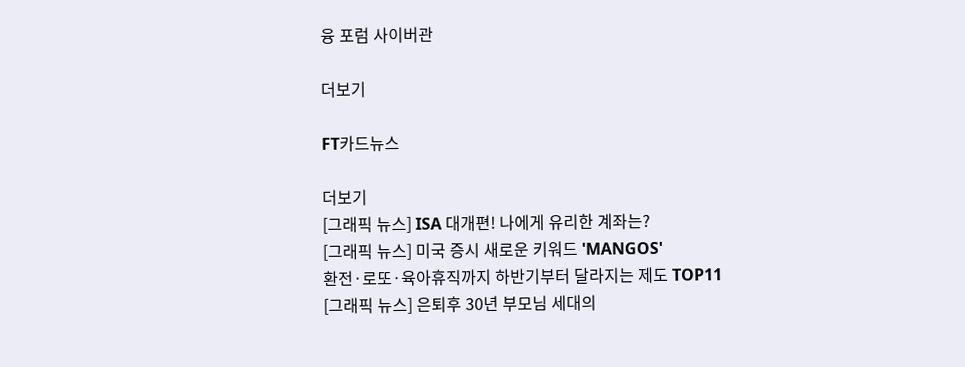융 포럼 사이버관

더보기

FT카드뉴스

더보기
[그래픽 뉴스] ISA 대개편! 나에게 유리한 계좌는?
[그래픽 뉴스] 미국 증시 새로운 키워드 'MANGOS'
환전·로또·육아휴직까지 하반기부터 달라지는 제도 TOP11
[그래픽 뉴스] 은퇴후 30년 부모님 세대의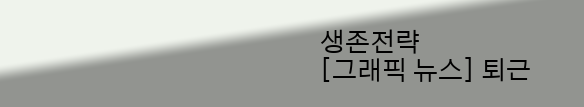생존전략
[그래픽 뉴스] 퇴근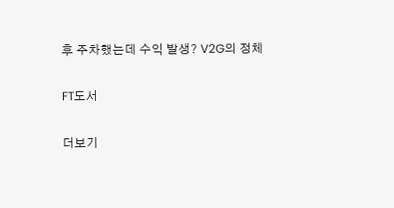후 주차했는데 수익 발생? V2G의 정체

FT도서

더보기